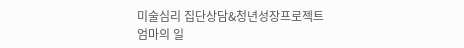미술심리 집단상담&청년성장프로젝트
엄마의 일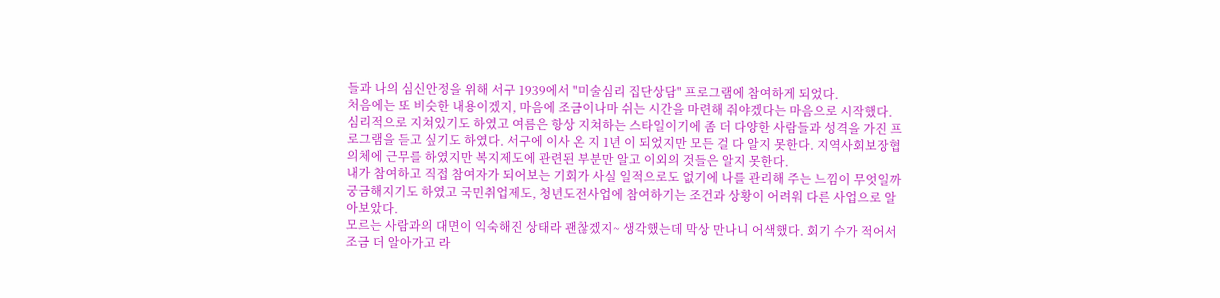들과 나의 심신안정을 위해 서구 1939에서 "미술심리 집단상담" 프로그램에 참여하게 되었다.
처음에는 또 비슷한 내용이겠지, 마음에 조금이나마 쉬는 시간을 마련해 줘야겠다는 마음으로 시작했다.
심리적으로 지쳐있기도 하였고 여름은 항상 지쳐하는 스타일이기에 좀 더 다양한 사람들과 성격을 가진 프로그램을 듣고 싶기도 하였다. 서구에 이사 온 지 1년 이 되었지만 모든 걸 다 알지 못한다. 지역사회보장협의체에 근무를 하였지만 복지제도에 관련된 부분만 알고 이외의 것들은 알지 못한다.
내가 참여하고 직접 참여자가 되어보는 기회가 사실 일적으로도 없기에 나를 관리해 주는 느낌이 무엇일까
궁금해지기도 하였고 국민취업제도, 청년도전사업에 참여하기는 조건과 상황이 어려워 다른 사업으로 알아보았다.
모르는 사람과의 대면이 익숙해진 상태라 괜찮겠지~ 생각했는데 막상 만나니 어색했다. 회기 수가 적어서
조금 더 알아가고 라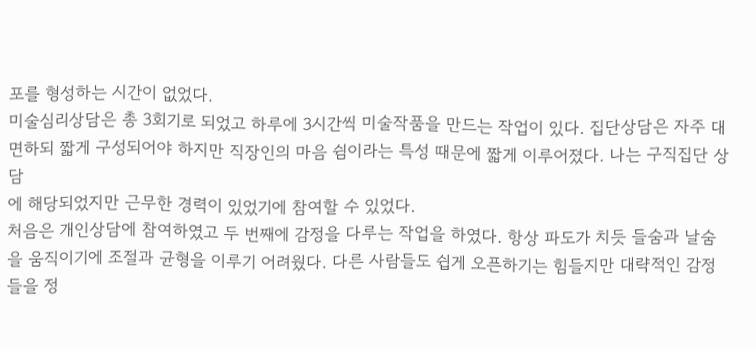포를 형성하는 시간이 없었다.
미술심리상담은 총 3회기로 되었고 하루에 3시간씩 미술작품을 만드는 작업이 있다. 집단상담은 자주 대면하되 짧게 구성되어야 하지만 직장인의 마음 쉼이라는 특성 때문에 짧게 이루어졌다. 나는 구직집단 상담
에 해당되었지만 근무한 경력이 있었기에 참여할 수 있었다.
처음은 개인상담에 참여하였고 두 번째에 감정을 다루는 작업을 하였다. 항상 파도가 치듯 들숨과 날숨을 움직이기에 조절과 균형을 이루기 어려웠다. 다른 사람들도 쉽게 오픈하기는 힘들지만 대략적인 감정들을 정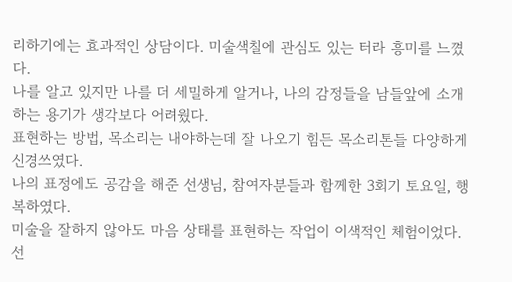리하기에는 효과적인 상담이다. 미술색칠에 관심도 있는 터라 흥미를 느꼈다.
나를 알고 있지만 나를 더 세밀하게 알거나, 나의 감정들을 남들앞에 소개하는 용기가 생각보다 어려웠다.
표현하는 방법, 목소리는 내야하는데 잘 나오기 힘든 목소리톤들 다양하게 신경쓰였다.
나의 표정에도 공감을 해준 선생님, 참여자분들과 함께한 3회기 토요일, 행복하였다.
미술을 잘하지 않아도 마음 상태를 표현하는 작업이 이색적인 체험이었다.
선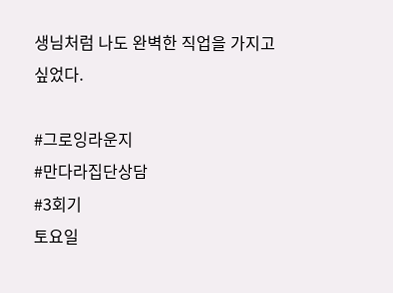생님처럼 나도 완벽한 직업을 가지고 싶었다.

#그로잉라운지
#만다라집단상담
#3회기
토요일